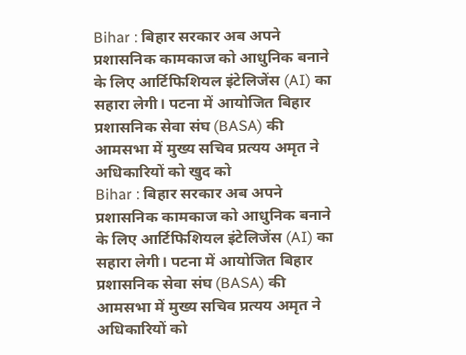Bihar : बिहार सरकार अब अपने प्रशासनिक कामकाज को आधुनिक बनाने के लिए आर्टिफिशियल इंटेलिजेंस (AI) का सहारा लेगी। पटना में आयोजित बिहार प्रशासनिक सेवा संघ (BASA) की आमसभा में मुख्य सचिव प्रत्यय अमृत ने अधिकारियों को खुद को
Bihar : बिहार सरकार अब अपने प्रशासनिक कामकाज को आधुनिक बनाने के लिए आर्टिफिशियल इंटेलिजेंस (AI) का सहारा लेगी। पटना में आयोजित बिहार प्रशासनिक सेवा संघ (BASA) की आमसभा में मुख्य सचिव प्रत्यय अमृत ने अधिकारियों को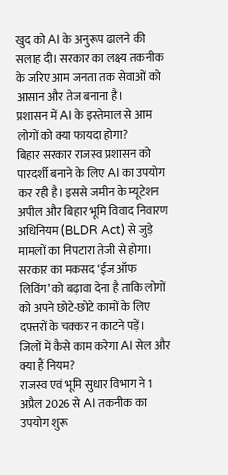खुद को AI के अनुरूप ढालने की सलाह दी। सरकार का लक्ष्य तकनीक के जरिए आम जनता तक सेवाओं को आसान और तेज बनाना है।
प्रशासन में AI के इस्तेमाल से आम लोगों को क्या फायदा होगा?
बिहार सरकार राजस्व प्रशासन को पारदर्शी बनाने के लिए AI का उपयोग कर रही है। इससे जमीन के म्यूटेशन अपील और बिहार भूमि विवाद निवारण अधिनियम (BLDR Act) से जुड़े मामलों का निपटारा तेजी से होगा। सरकार का मकसद ‘ईज ऑफ लिविंग’ को बढ़ावा देना है ताकि लोगों को अपने छोटे-छोटे कामों के लिए दफ्तरों के चक्कर न काटने पड़ें।
जिलों में कैसे काम करेगा AI सेल और क्या हैं नियम?
राजस्व एवं भूमि सुधार विभाग ने 1 अप्रैल 2026 से AI तकनीक का उपयोग शुरू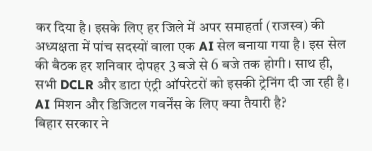कर दिया है। इसके लिए हर जिले में अपर समाहर्ता (राजस्व) की अध्यक्षता में पांच सदस्यों वाला एक AI सेल बनाया गया है। इस सेल की बैठक हर शनिवार दोपहर 3 बजे से 6 बजे तक होगी। साथ ही, सभी DCLR और डाटा एंट्री ऑपरेटरों को इसकी ट्रेनिंग दी जा रही है।
AI मिशन और डिजिटल गवर्नेंस के लिए क्या तैयारी है?
बिहार सरकार ने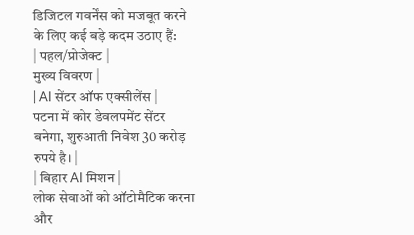डिजिटल गवर्नेंस को मजबूत करने के लिए कई बड़े कदम उठाए हैं:
| पहल/प्रोजेक्ट |
मुख्य विवरण |
| AI सेंटर ऑफ एक्सीलेंस |
पटना में कोर डेवलपमेंट सेंटर बनेगा, शुरुआती निवेश 30 करोड़ रुपये है। |
| बिहार AI मिशन |
लोक सेवाओं को ऑटोमैटिक करना और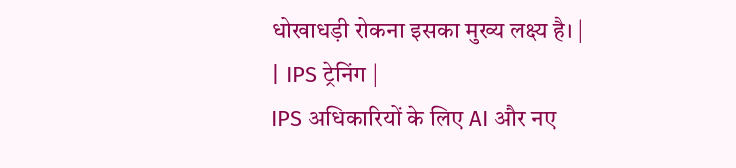धोखाधड़ी रोकना इसका मुख्य लक्ष्य है। |
| IPS ट्रेनिंग |
IPS अधिकारियों के लिए AI और नए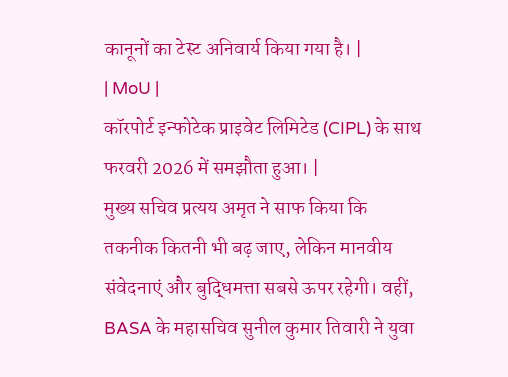कानूनों का टेस्ट अनिवार्य किया गया है। |
| MoU |
कॉरपोर्ट इन्फोटेक प्राइवेट लिमिटेड (CIPL) के साथ फरवरी 2026 में समझौता हुआ। |
मुख्य सचिव प्रत्यय अमृत ने साफ किया कि तकनीक कितनी भी बढ़ जाए, लेकिन मानवीय संवेदनाएं और बुद्धिमत्ता सबसे ऊपर रहेगी। वहीं, BASA के महासचिव सुनील कुमार तिवारी ने युवा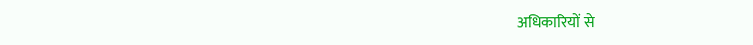अधिकारियों से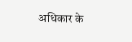अधिकार के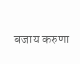बजाय करुणा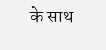के साथ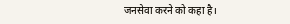जनसेवा करने को कहा है।